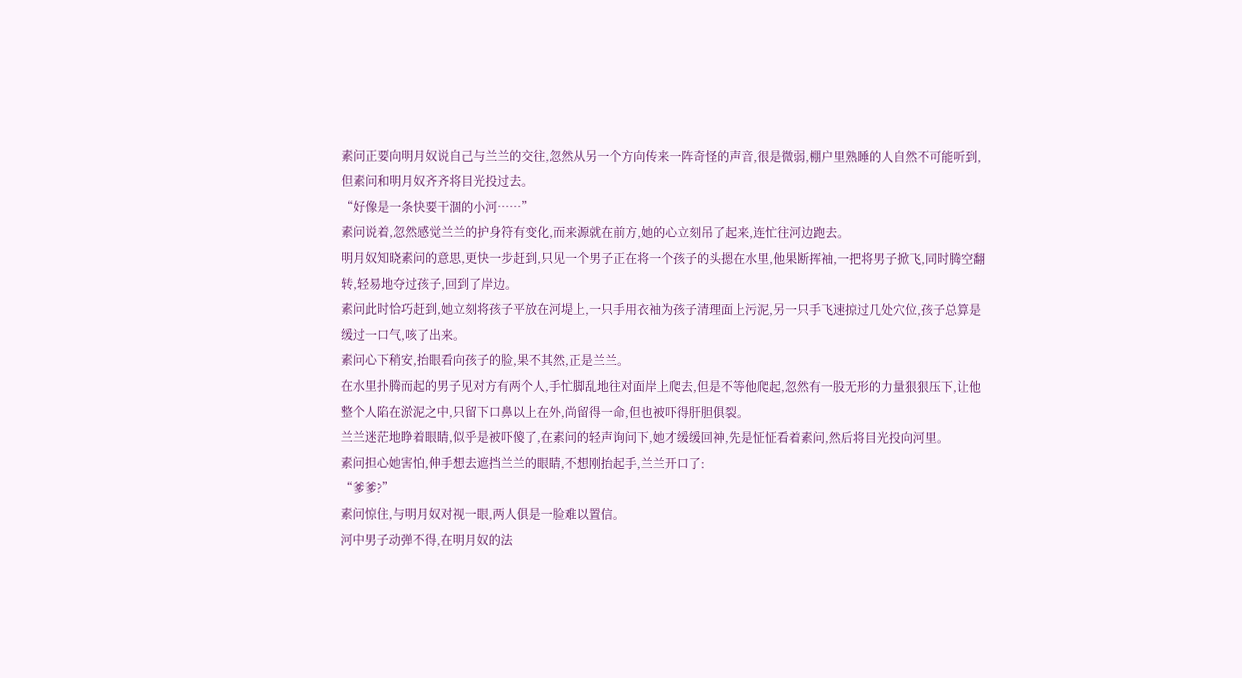素问正要向明月奴说自己与兰兰的交往,忽然从另一个方向传来一阵奇怪的声音,很是微弱,棚户里熟睡的人自然不可能听到,但素问和明月奴齐齐将目光投过去。
“好像是一条快要干涸的小河……”
素问说着,忽然感觉兰兰的护身符有变化,而来源就在前方,她的心立刻吊了起来,连忙往河边跑去。
明月奴知晓素问的意思,更快一步赶到,只见一个男子正在将一个孩子的头摁在水里,他果断挥袖,一把将男子掀飞,同时腾空翻转,轻易地夺过孩子,回到了岸边。
素问此时恰巧赶到,她立刻将孩子平放在河堤上,一只手用衣袖为孩子清理面上污泥,另一只手飞速掠过几处穴位,孩子总算是缓过一口气,咳了出来。
素问心下稍安,抬眼看向孩子的脸,果不其然,正是兰兰。
在水里扑腾而起的男子见对方有两个人,手忙脚乱地往对面岸上爬去,但是不等他爬起,忽然有一股无形的力量狠狠压下,让他整个人陷在淤泥之中,只留下口鼻以上在外,尚留得一命,但也被吓得肝胆俱裂。
兰兰迷茫地睁着眼睛,似乎是被吓傻了,在素问的轻声询问下,她才缓缓回神,先是怔怔看着素问,然后将目光投向河里。
素问担心她害怕,伸手想去遮挡兰兰的眼睛,不想刚抬起手,兰兰开口了:
“爹爹?”
素问惊住,与明月奴对视一眼,两人俱是一脸难以置信。
河中男子动弹不得,在明月奴的法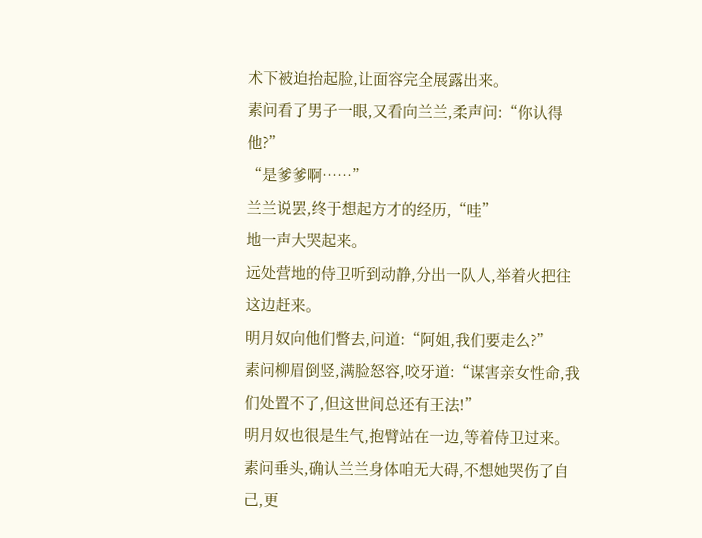术下被迫抬起脸,让面容完全展露出来。
素问看了男子一眼,又看向兰兰,柔声问:“你认得他?”
“是爹爹啊……”
兰兰说罢,终于想起方才的经历,“哇”
地一声大哭起来。
远处营地的侍卫听到动静,分出一队人,举着火把往这边赶来。
明月奴向他们瞥去,问道:“阿姐,我们要走么?”
素问柳眉倒竖,满脸怒容,咬牙道:“谋害亲女性命,我们处置不了,但这世间总还有王法!”
明月奴也很是生气,抱臂站在一边,等着侍卫过来。
素问垂头,确认兰兰身体咱无大碍,不想她哭伤了自己,更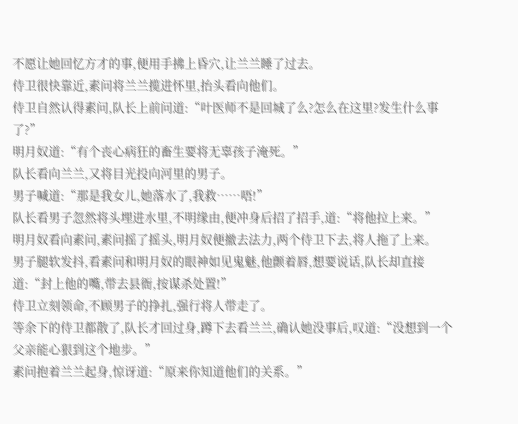不愿让她回忆方才的事,便用手拂上昏穴,让兰兰睡了过去。
侍卫很快靠近,素问将兰兰揽进怀里,抬头看向他们。
侍卫自然认得素问,队长上前问道:“叶医师不是回城了么?怎么在这里?发生什么事了?”
明月奴道:“有个丧心病狂的畜生要将无辜孩子淹死。”
队长看向兰兰,又将目光投向河里的男子。
男子喊道:“那是我女儿,她落水了,我救……唔!”
队长看男子忽然将头埋进水里,不明缘由,便冲身后招了招手,道:“将他拉上来。”
明月奴看向素问,素问摇了摇头,明月奴便撤去法力,两个侍卫下去,将人拖了上来。
男子腿软发抖,看素问和明月奴的眼神如见鬼魅,他颤着唇,想要说话,队长却直接道:“封上他的嘴,带去县衙,按谋杀处置!”
侍卫立刻领命,不顾男子的挣扎,强行将人带走了。
等余下的侍卫都散了,队长才回过身,蹲下去看兰兰,确认她没事后,叹道:“没想到一个父亲能心狠到这个地步。”
素问抱着兰兰起身,惊讶道:“原来你知道他们的关系。”